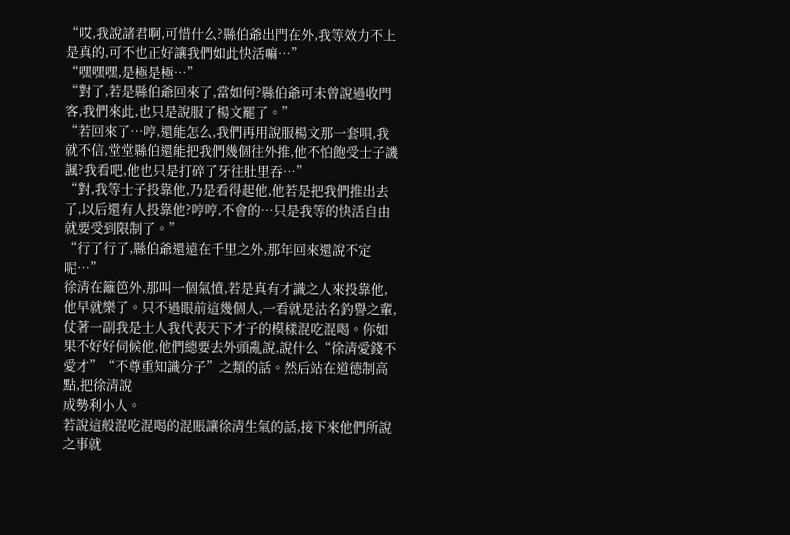“哎,我說諸君啊,可惜什么?縣伯爺出門在外,我等效力不上是真的,可不也正好讓我們如此快活嘛…”
“嘿嘿嘿,是極是極…”
“對了,若是縣伯爺回來了,當如何?縣伯爺可未曾說過收門客,我們來此,也只是說服了楊文罷了。”
“若回來了…哼,還能怎么,我們再用說服楊文那一套唄,我就不信,堂堂縣伯還能把我們幾個往外推,他不怕飽受士子譏諷?我看吧,他也只是打碎了牙往肚里吞…”
“對,我等士子投靠他,乃是看得起他,他若是把我們推出去了,以后還有人投靠他?哼哼,不會的…只是我等的快活自由就要受到限制了。”
“行了行了,縣伯爺還遠在千里之外,那年回來還說不定呢…”
徐清在籬笆外,那叫一個氣憤,若是真有才識之人來投靠他,他早就樂了。只不過眼前這幾個人,一看就是沽名釣譽之輩,仗著一副我是士人我代表天下才子的模樣混吃混喝。你如果不好好伺候他,他們總要去外頭亂說,說什么“徐清愛錢不愛才”“不尊重知識分子”之類的話。然后站在道德制高點,把徐清說
成勢利小人。
若說這般混吃混喝的混賬讓徐清生氣的話,接下來他們所說之事就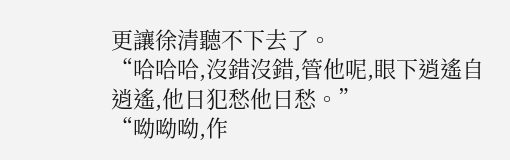更讓徐清聽不下去了。
“哈哈哈,沒錯沒錯,管他呢,眼下逍遙自逍遙,他日犯愁他日愁。”
“呦呦呦,作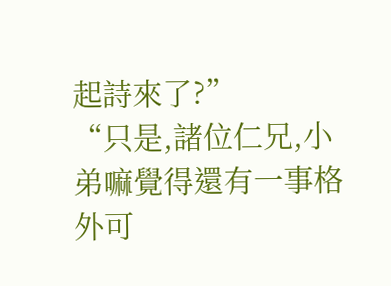起詩來了?”
“只是,諸位仁兄,小弟嘛覺得還有一事格外可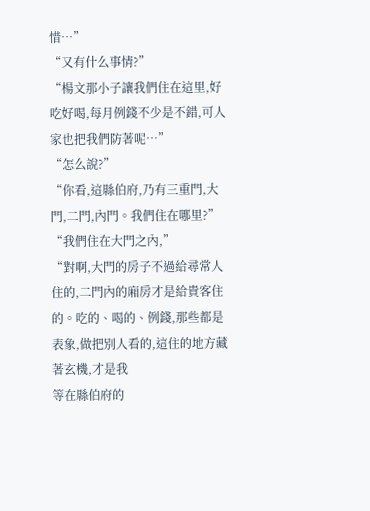惜…”
“又有什么事情?”
“楊文那小子讓我們住在這里,好吃好喝,每月例錢不少是不錯,可人家也把我們防著呢…”
“怎么說?”
“你看,這縣伯府,乃有三重門,大門,二門,內門。我們住在哪里?”
“我們住在大門之內,”
“對啊,大門的房子不過給尋常人住的,二門內的廂房才是給貴客住的。吃的、喝的、例錢,那些都是表象,做把別人看的,這住的地方藏著玄機,才是我
等在縣伯府的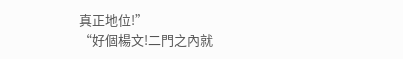真正地位!”
“好個楊文!二門之內就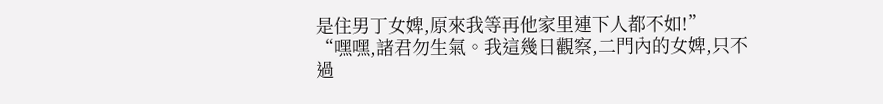是住男丁女婢,原來我等再他家里連下人都不如!”
“嘿嘿,諸君勿生氣。我這幾日觀察,二門內的女婢,只不過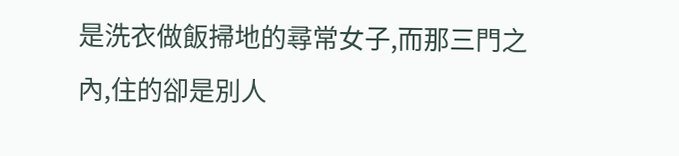是洗衣做飯掃地的尋常女子,而那三門之內,住的卻是別人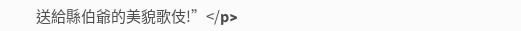送給縣伯爺的美貌歌伎!”</p>